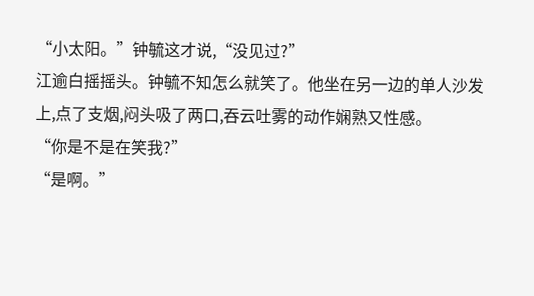“小太阳。”钟毓这才说,“没见过?”
江逾白摇摇头。钟毓不知怎么就笑了。他坐在另一边的单人沙发上,点了支烟,闷头吸了两口,吞云吐雾的动作娴熟又性感。
“你是不是在笑我?”
“是啊。”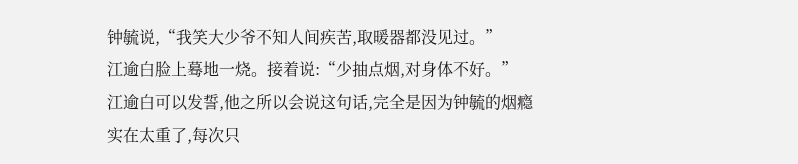钟毓说,“我笑大少爷不知人间疾苦,取暖器都没见过。”
江逾白脸上蓦地一烧。接着说:“少抽点烟,对身体不好。”
江逾白可以发誓,他之所以会说这句话,完全是因为钟毓的烟瘾实在太重了,每次只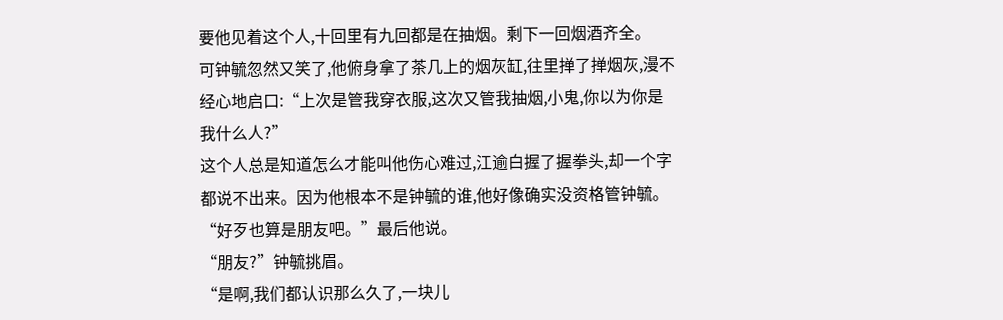要他见着这个人,十回里有九回都是在抽烟。剩下一回烟酒齐全。
可钟毓忽然又笑了,他俯身拿了茶几上的烟灰缸,往里掸了掸烟灰,漫不经心地启口:“上次是管我穿衣服,这次又管我抽烟,小鬼,你以为你是我什么人?”
这个人总是知道怎么才能叫他伤心难过,江逾白握了握拳头,却一个字都说不出来。因为他根本不是钟毓的谁,他好像确实没资格管钟毓。
“好歹也算是朋友吧。”最后他说。
“朋友?”钟毓挑眉。
“是啊,我们都认识那么久了,一块儿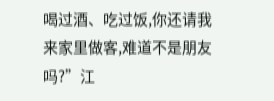喝过酒、吃过饭,你还请我来家里做客,难道不是朋友吗?”江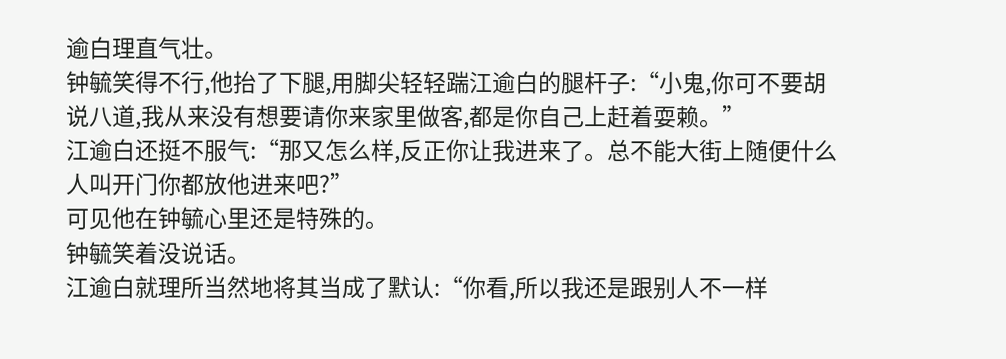逾白理直气壮。
钟毓笑得不行,他抬了下腿,用脚尖轻轻踹江逾白的腿杆子:“小鬼,你可不要胡说八道,我从来没有想要请你来家里做客,都是你自己上赶着耍赖。”
江逾白还挺不服气:“那又怎么样,反正你让我进来了。总不能大街上随便什么人叫开门你都放他进来吧?”
可见他在钟毓心里还是特殊的。
钟毓笑着没说话。
江逾白就理所当然地将其当成了默认:“你看,所以我还是跟别人不一样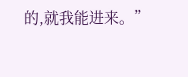的,就我能进来。”